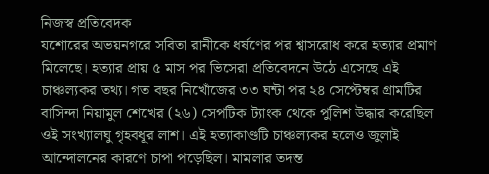নিজস্ব প্রতিবেদক
যশোরের অভয়নগরে সবিতা রানীকে ধর্ষণের পর শ্বাসরোধ করে হত্যার প্রমাণ মিলেছে। হত্যার প্রায় ৫ মাস পর ভিসেরা প্রতিবেদনে উঠে এসেছে এই চাঞ্চল্যকর তথ্য। গত বছর নিখোঁজের ৩৩ ঘন্টা পর ২৪ সেপ্টেম্বর গ্রামটির বাসিন্দা নিয়ামুল শেখের (২৬) সেপটিক ট্যাংক থেকে পুলিশ উদ্ধার করেছিল ওই সংখ্যালঘু গৃহবধূর লাশ। এই হত্যাকাণ্ডটি চাঞ্চল্যকর হলেও জুলাই আন্দোলনের কারণে চাপা পড়েছিল। মামলার তদন্ত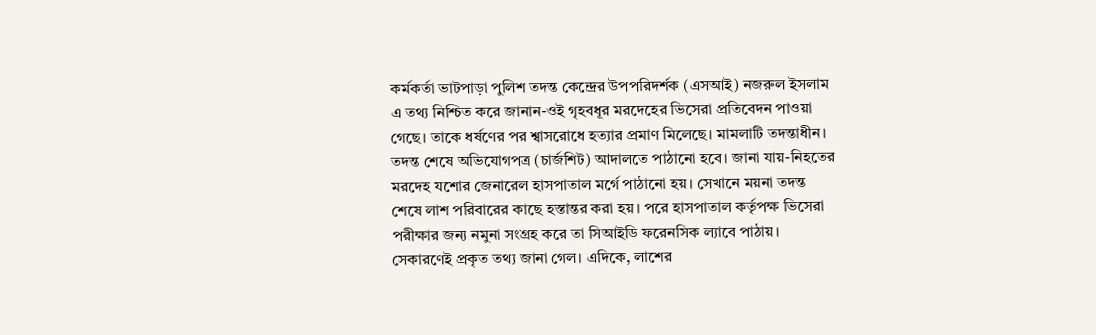কর্মকর্তা ভাটপাড়া পুলিশ তদন্ত কেন্দ্রের উপপরিদর্শক (এসআই) নজরুল ইসলাম এ তথ্য নিশ্চিত করে জানান-ওই গৃহবধূর মরদেহের ভিসেরা প্রতিবেদন পাওয়া গেছে। তাকে ধর্ষণের পর শ্বাসরোধে হত্যার প্রমাণ মিলেছে। মামলাটি তদন্তাধীন। তদন্ত শেষে অভিযোগপত্র (চার্জশিট) আদালতে পাঠানো হবে। জানা যায়-নিহতের মরদেহ যশোর জেনারেল হাসপাতাল মর্গে পাঠানো হয়। সেখানে ময়না তদন্ত শেষে লাশ পরিবারের কাছে হস্তান্তর করা হয়। পরে হাসপাতাল কর্তৃপক্ষ ভিসেরা পরীক্ষার জন্য নমুনা সংগ্রহ করে তা সিআইডি ফরেনসিক ল্যাবে পাঠায়। সেকারণেই প্রকৃত তথ্য জানা গেল। এদিকে, লাশের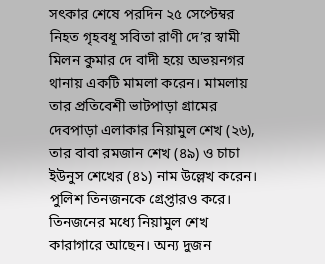সৎকার শেষে পরদিন ২৫ সেপ্টেম্বর নিহত গৃহবধূ সবিতা রাণী দে’র স্বামী মিলন কুমার দে বাদী হয়ে অভয়নগর থানায় একটি মামলা করেন। মামলায় তার প্রতিবেশী ভাটপাড়া গ্রামের দেবপাড়া এলাকার নিয়ামুল শেখ (২৬), তার বাবা রমজান শেখ (৪৯) ও চাচা ইউনুস শেখের (৪১) নাম উল্লেখ করেন। পুলিশ তিনজনকে গ্রেপ্তারও করে। তিনজনের মধ্যে নিয়ামুল শেখ কারাগারে আছেন। অন্য দুজন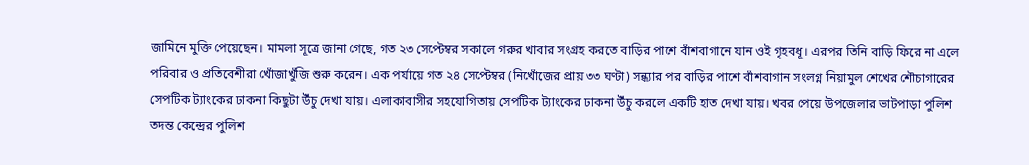জামিনে মুক্তি পেয়েছেন। মামলা সূত্রে জানা গেছে, গত ২৩ সেপ্টেম্বর সকালে গরুর খাবার সংগ্রহ করতে বাড়ির পাশে বাঁশবাগানে যান ওই গৃহবধূ। এরপর তিনি বাড়ি ফিরে না এলে পরিবার ও প্রতিবেশীরা খোঁজাখুঁজি শুরু করেন। এক পর্যায়ে গত ২৪ সেপ্টেম্বর (নিখোঁজের প্রায় ৩৩ ঘণ্টা) সন্ধ্যার পর বাড়ির পাশে বাঁশবাগান সংলগ্ন নিয়ামুল শেখের শৌচাগারের সেপটিক ট্যাংকের ঢাকনা কিছুটা উঁচু দেখা যায়। এলাকাবাসীর সহযোগিতায় সেপটিক ট্যাংকের ঢাকনা উঁচু করলে একটি হাত দেখা যায়। খবর পেয়ে উপজেলার ভাটপাড়া পুলিশ তদন্ত কেন্দ্রের পুলিশ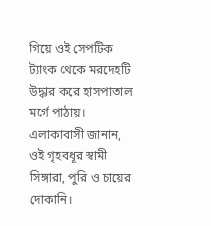গিয়ে ওই সেপটিক ট্যাংক থেকে মরদেহটি উদ্ধার করে হাসপাতাল মর্গে পাঠায়। এলাকাবাসী জানান, ওই গৃহবধূর স্বামী সিঙ্গারা, পুরি ও চায়ের দোকানি।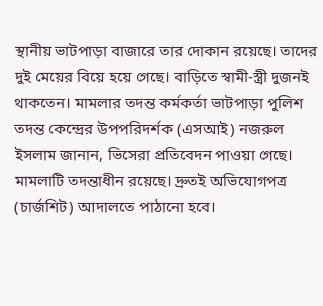স্থানীয় ভাটপাড়া বাজারে তার দোকান রয়েছে। তাদের দুই মেয়ের বিয়ে হয়ে গেছে। বাড়িতে স্বামী-স্ত্রী দুজনই থাকতেন। মামলার তদন্ত কর্মকর্তা ভাটপাড়া পুলিশ তদন্ত কেন্দ্রের উপপরিদর্শক (এসআই) নজরুল ইসলাম জানান, ভিসেরা প্রতিবেদন পাওয়া গেছে। মামলাটি তদন্তাধীন রয়েছে। দ্রুতই অভিযোগপত্র (চার্জশিট) আদালতে পাঠানো হবে।